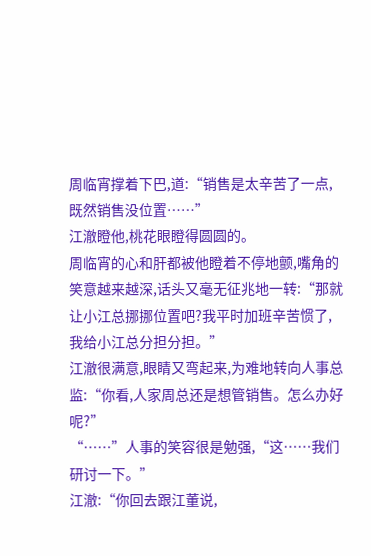周临宵撑着下巴,道:“销售是太辛苦了一点,既然销售没位置……”
江澈瞪他,桃花眼瞪得圆圆的。
周临宵的心和肝都被他瞪着不停地颤,嘴角的笑意越来越深,话头又毫无征兆地一转:“那就让小江总挪挪位置吧?我平时加班辛苦惯了,我给小江总分担分担。”
江澈很满意,眼睛又弯起来,为难地转向人事总监:“你看,人家周总还是想管销售。怎么办好呢?”
“……”人事的笑容很是勉强,“这……我们研讨一下。”
江澈:“你回去跟江董说,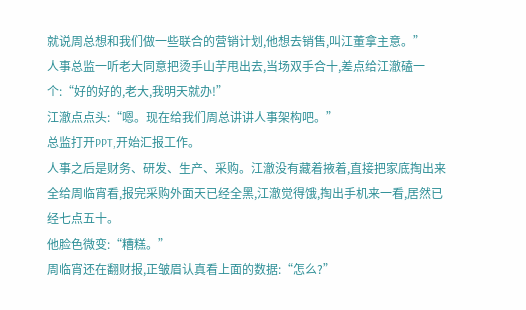就说周总想和我们做一些联合的营销计划,他想去销售,叫江董拿主意。”
人事总监一听老大同意把烫手山芋甩出去,当场双手合十,差点给江澈磕一个:“好的好的,老大,我明天就办!”
江澈点点头:“嗯。现在给我们周总讲讲人事架构吧。”
总监打开PPT,开始汇报工作。
人事之后是财务、研发、生产、采购。江澈没有藏着掖着,直接把家底掏出来全给周临宵看,报完采购外面天已经全黑,江澈觉得饿,掏出手机来一看,居然已经七点五十。
他脸色微变:“糟糕。”
周临宵还在翻财报,正皱眉认真看上面的数据:“怎么?”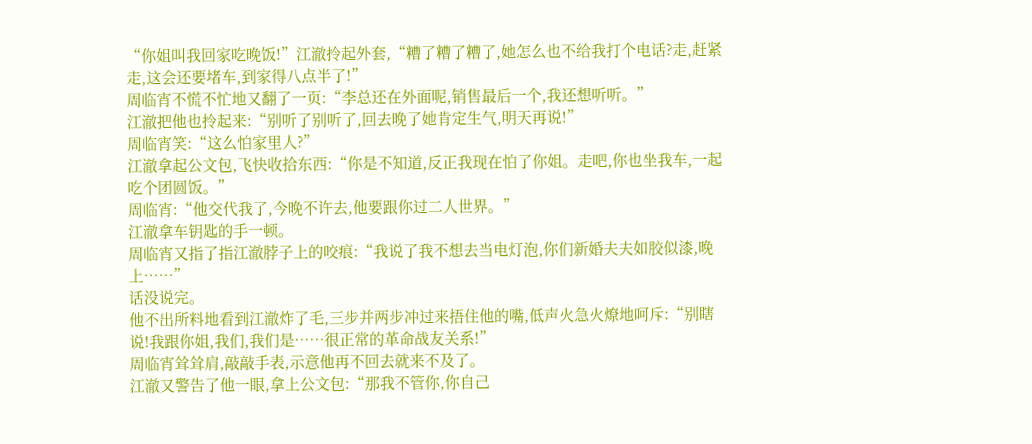“你姐叫我回家吃晚饭!”江澈拎起外套,“糟了糟了糟了,她怎么也不给我打个电话?走,赶紧走,这会还要堵车,到家得八点半了!”
周临宵不慌不忙地又翻了一页:“李总还在外面呢,销售最后一个,我还想听听。”
江澈把他也拎起来:“别听了别听了,回去晚了她肯定生气,明天再说!”
周临宵笑:“这么怕家里人?”
江澈拿起公文包,飞快收拾东西:“你是不知道,反正我现在怕了你姐。走吧,你也坐我车,一起吃个团圆饭。”
周临宵:“他交代我了,今晚不许去,他要跟你过二人世界。”
江澈拿车钥匙的手一顿。
周临宵又指了指江澈脖子上的咬痕:“我说了我不想去当电灯泡,你们新婚夫夫如胶似漆,晚上……”
话没说完。
他不出所料地看到江澈炸了毛,三步并两步冲过来捂住他的嘴,低声火急火燎地呵斥:“别瞎说!我跟你姐,我们,我们是……很正常的革命战友关系!”
周临宵耸耸肩,敲敲手表,示意他再不回去就来不及了。
江澈又警告了他一眼,拿上公文包:“那我不管你,你自己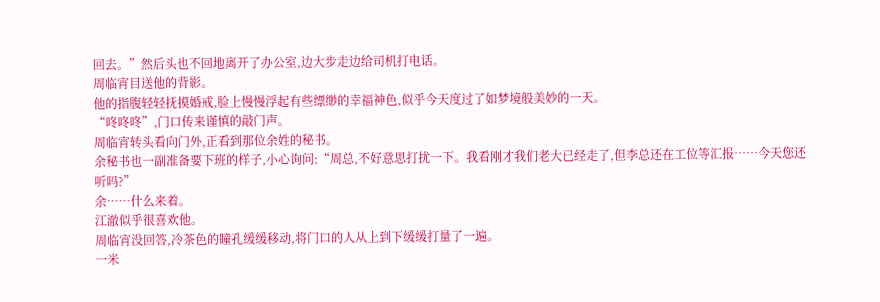回去。”然后头也不回地离开了办公室,边大步走边给司机打电话。
周临宵目送他的背影。
他的指腹轻轻抚摸婚戒,脸上慢慢浮起有些缥缈的幸福神色,似乎今天度过了如梦境般美妙的一天。
“咚咚咚”,门口传来谨慎的敲门声。
周临宵转头看向门外,正看到那位余姓的秘书。
余秘书也一副准备要下班的样子,小心询问:“周总,不好意思打扰一下。我看刚才我们老大已经走了,但李总还在工位等汇报……今天您还听吗?”
余……什么来着。
江澈似乎很喜欢他。
周临宵没回答,冷茶色的瞳孔缓缓移动,将门口的人从上到下缓缓打量了一遍。
一米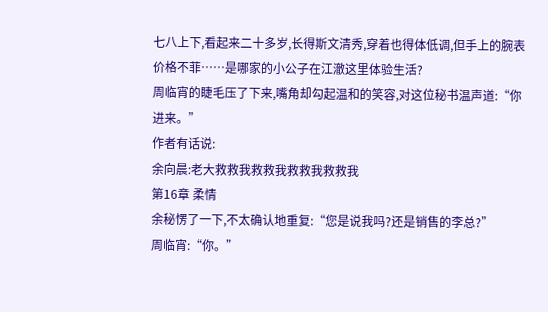七八上下,看起来二十多岁,长得斯文清秀,穿着也得体低调,但手上的腕表价格不菲……是哪家的小公子在江澈这里体验生活?
周临宵的睫毛压了下来,嘴角却勾起温和的笑容,对这位秘书温声道:“你进来。”
作者有话说:
余向晨:老大救救我救救我救救我救救我
第16章 柔情
余秘愣了一下,不太确认地重复:“您是说我吗?还是销售的李总?”
周临宵:“你。”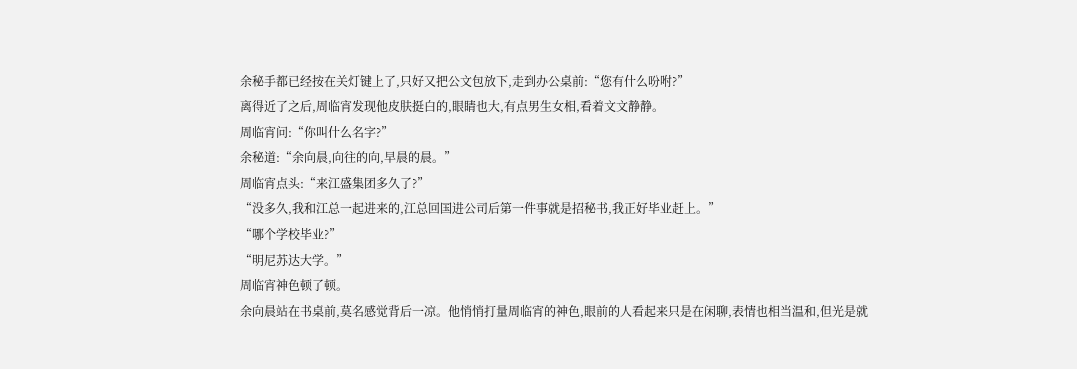余秘手都已经按在关灯键上了,只好又把公文包放下,走到办公桌前:“您有什么吩咐?”
离得近了之后,周临宵发现他皮肤挺白的,眼睛也大,有点男生女相,看着文文静静。
周临宵问:“你叫什么名字?”
余秘道:“余向晨,向往的向,早晨的晨。”
周临宵点头:“来江盛集团多久了?”
“没多久,我和江总一起进来的,江总回国进公司后第一件事就是招秘书,我正好毕业赶上。”
“哪个学校毕业?”
“明尼苏达大学。”
周临宵神色顿了顿。
余向晨站在书桌前,莫名感觉背后一凉。他悄悄打量周临宵的神色,眼前的人看起来只是在闲聊,表情也相当温和,但光是就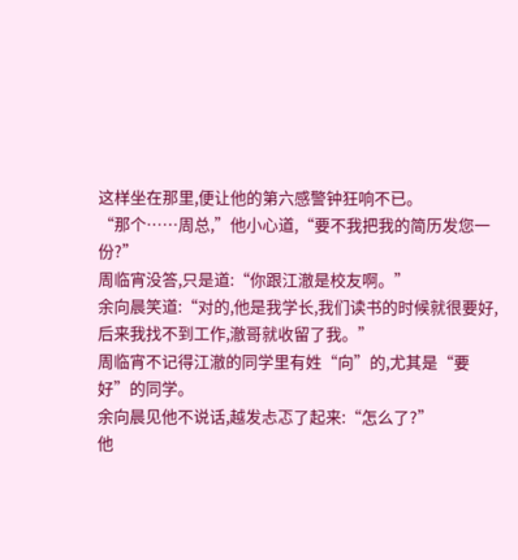这样坐在那里,便让他的第六感警钟狂响不已。
“那个……周总,”他小心道,“要不我把我的简历发您一份?”
周临宵没答,只是道:“你跟江澈是校友啊。”
余向晨笑道:“对的,他是我学长,我们读书的时候就很要好,后来我找不到工作,澈哥就收留了我。”
周临宵不记得江澈的同学里有姓“向”的,尤其是“要好”的同学。
余向晨见他不说话,越发忐忑了起来:“怎么了?”
他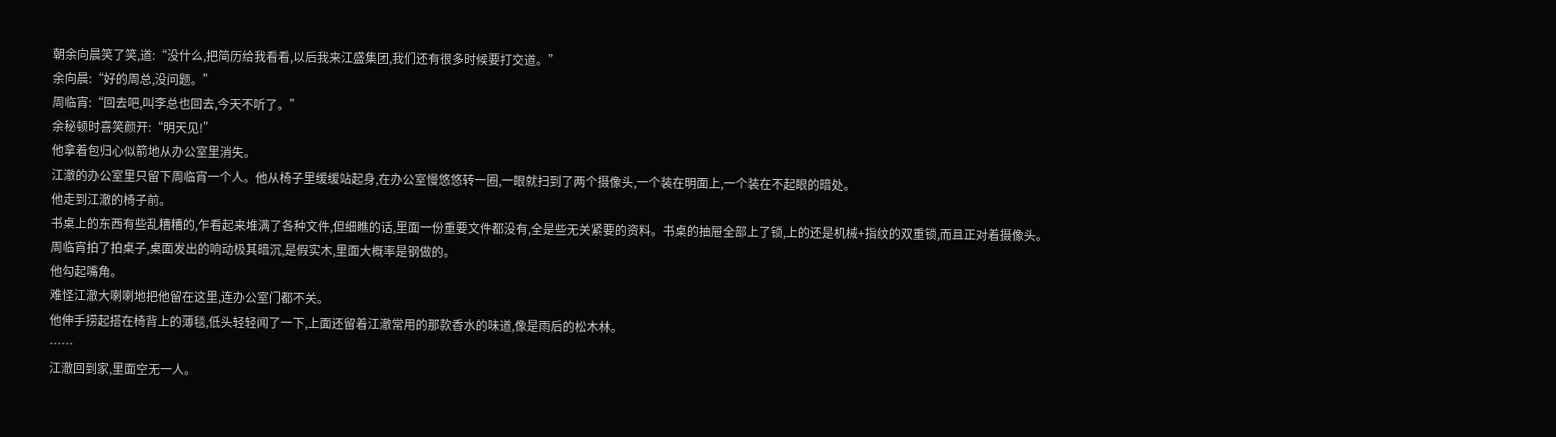朝余向晨笑了笑,道:“没什么,把简历给我看看,以后我来江盛集团,我们还有很多时候要打交道。”
余向晨:“好的周总,没问题。”
周临宵:“回去吧,叫李总也回去,今天不听了。”
余秘顿时喜笑颜开:“明天见!”
他拿着包归心似箭地从办公室里消失。
江澈的办公室里只留下周临宵一个人。他从椅子里缓缓站起身,在办公室慢悠悠转一圈,一眼就扫到了两个摄像头,一个装在明面上,一个装在不起眼的暗处。
他走到江澈的椅子前。
书桌上的东西有些乱糟糟的,乍看起来堆满了各种文件,但细瞧的话,里面一份重要文件都没有,全是些无关紧要的资料。书桌的抽屉全部上了锁,上的还是机械+指纹的双重锁,而且正对着摄像头。
周临宵拍了拍桌子,桌面发出的响动极其暗沉,是假实木,里面大概率是钢做的。
他勾起嘴角。
难怪江澈大喇喇地把他留在这里,连办公室门都不关。
他伸手捞起搭在椅背上的薄毯,低头轻轻闻了一下,上面还留着江澈常用的那款香水的味道,像是雨后的松木林。
……
江澈回到家,里面空无一人。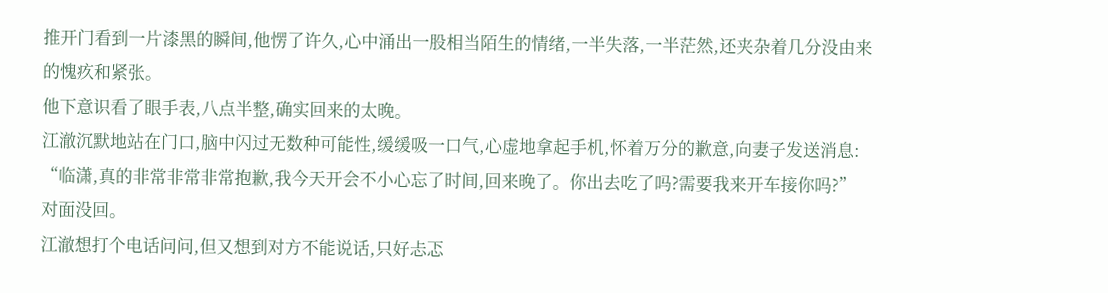推开门看到一片漆黑的瞬间,他愣了许久,心中涌出一股相当陌生的情绪,一半失落,一半茫然,还夹杂着几分没由来的愧疚和紧张。
他下意识看了眼手表,八点半整,确实回来的太晚。
江澈沉默地站在门口,脑中闪过无数种可能性,缓缓吸一口气,心虚地拿起手机,怀着万分的歉意,向妻子发送消息:
“临潇,真的非常非常非常抱歉,我今天开会不小心忘了时间,回来晚了。你出去吃了吗?需要我来开车接你吗?”
对面没回。
江澈想打个电话问问,但又想到对方不能说话,只好忐忑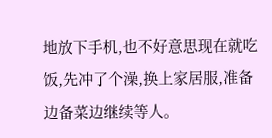地放下手机,也不好意思现在就吃饭,先冲了个澡,换上家居服,准备边备菜边继续等人。